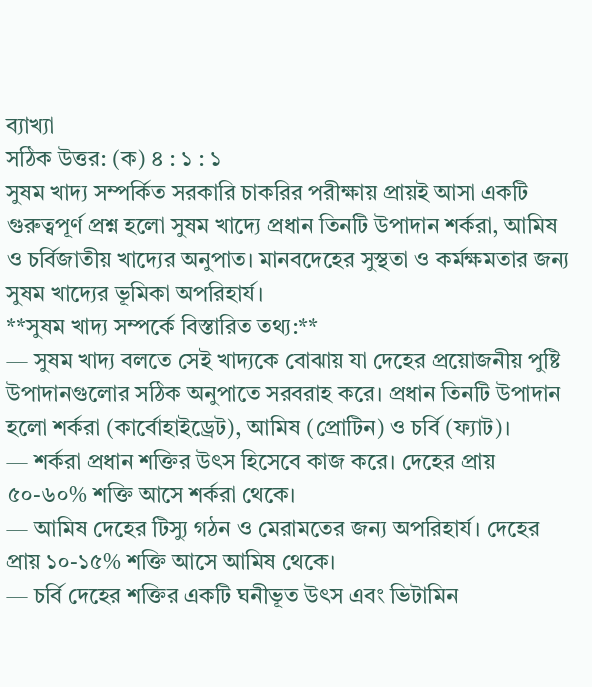ব্যাখ্যা
সঠিক উত্তর: (ক) ৪ : ১ : ১
সুষম খাদ্য সম্পর্কিত সরকারি চাকরির পরীক্ষায় প্রায়ই আসা একটি গুরুত্বপূর্ণ প্রশ্ন হলো সুষম খাদ্যে প্রধান তিনটি উপাদান শর্করা, আমিষ ও চর্বিজাতীয় খাদ্যের অনুপাত। মানবদেহের সুস্থতা ও কর্মক্ষমতার জন্য সুষম খাদ্যের ভূমিকা অপরিহার্য।
**সুষম খাদ্য সম্পর্কে বিস্তারিত তথ্য:**
— সুষম খাদ্য বলতে সেই খাদ্যকে বোঝায় যা দেহের প্রয়োজনীয় পুষ্টি উপাদানগুলোর সঠিক অনুপাতে সরবরাহ করে। প্রধান তিনটি উপাদান হলো শর্করা (কার্বোহাইড্রেট), আমিষ (প্রোটিন) ও চর্বি (ফ্যাট)।
— শর্করা প্রধান শক্তির উৎস হিসেবে কাজ করে। দেহের প্রায় ৫০-৬০% শক্তি আসে শর্করা থেকে।
— আমিষ দেহের টিস্যু গঠন ও মেরামতের জন্য অপরিহার্য। দেহের প্রায় ১০-১৫% শক্তি আসে আমিষ থেকে।
— চর্বি দেহের শক্তির একটি ঘনীভূত উৎস এবং ভিটামিন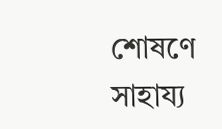শোষণে সাহায্য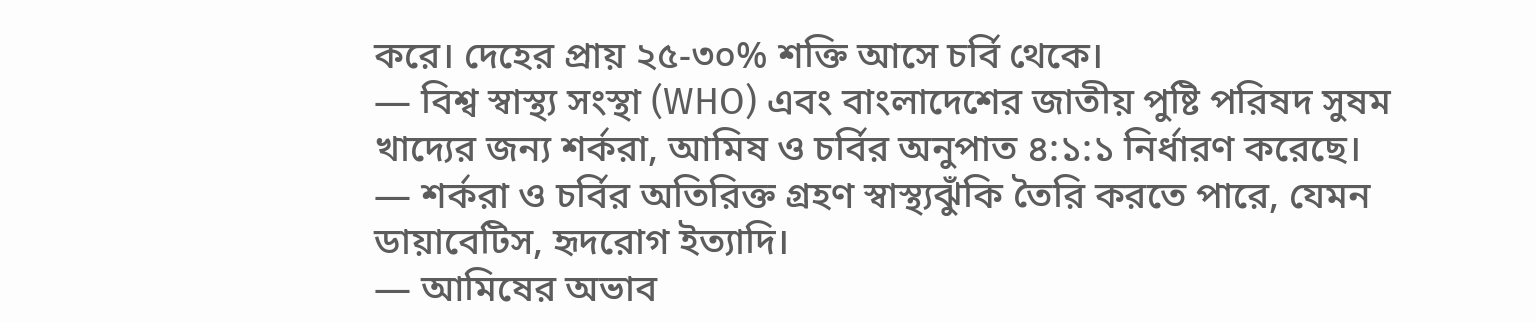করে। দেহের প্রায় ২৫-৩০% শক্তি আসে চর্বি থেকে।
— বিশ্ব স্বাস্থ্য সংস্থা (WHO) এবং বাংলাদেশের জাতীয় পুষ্টি পরিষদ সুষম খাদ্যের জন্য শর্করা, আমিষ ও চর্বির অনুপাত ৪:১:১ নির্ধারণ করেছে।
— শর্করা ও চর্বির অতিরিক্ত গ্রহণ স্বাস্থ্যঝুঁকি তৈরি করতে পারে, যেমন ডায়াবেটিস, হৃদরোগ ইত্যাদি।
— আমিষের অভাব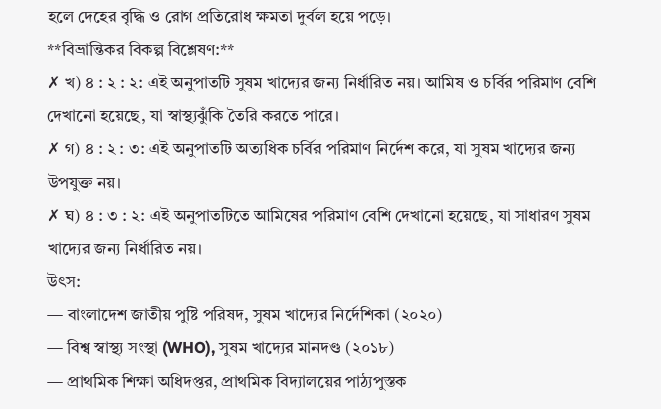হলে দেহের বৃদ্ধি ও রোগ প্রতিরোধ ক্ষমতা দুর্বল হয়ে পড়ে।
**বিভ্রান্তিকর বিকল্প বিশ্লেষণ:**
✗ খ) ৪ : ২ : ২: এই অনুপাতটি সুষম খাদ্যের জন্য নির্ধারিত নয়। আমিষ ও চর্বির পরিমাণ বেশি দেখানো হয়েছে, যা স্বাস্থ্যঝুঁকি তৈরি করতে পারে।
✗ গ) ৪ : ২ : ৩: এই অনুপাতটি অত্যধিক চর্বির পরিমাণ নির্দেশ করে, যা সুষম খাদ্যের জন্য উপযুক্ত নয়।
✗ ঘ) ৪ : ৩ : ২: এই অনুপাতটিতে আমিষের পরিমাণ বেশি দেখানো হয়েছে, যা সাধারণ সুষম খাদ্যের জন্য নির্ধারিত নয়।
উৎস:
— বাংলাদেশ জাতীয় পুষ্টি পরিষদ, সুষম খাদ্যের নির্দেশিকা (২০২০)
— বিশ্ব স্বাস্থ্য সংস্থা (WHO), সুষম খাদ্যের মানদণ্ড (২০১৮)
— প্রাথমিক শিক্ষা অধিদপ্তর, প্রাথমিক বিদ্যালয়ের পাঠ্যপুস্তক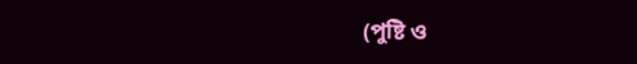(পুষ্টি ও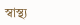স্বাস্থ্য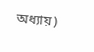অধ্যায়)